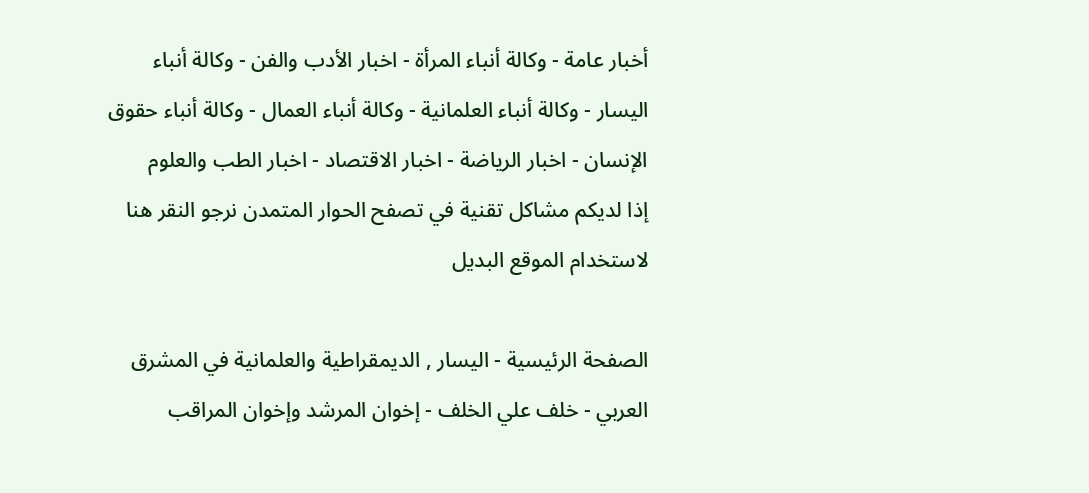أخبار عامة - وكالة أنباء المرأة - اخبار الأدب والفن - وكالة أنباء اليسار - وكالة أنباء العلمانية - وكالة أنباء العمال - وكالة أنباء حقوق الإنسان - اخبار الرياضة - اخبار الاقتصاد - اخبار الطب والعلوم
إذا لديكم مشاكل تقنية في تصفح الحوار المتمدن نرجو النقر هنا لاستخدام الموقع البديل

الصفحة الرئيسية - اليسار , الديمقراطية والعلمانية في المشرق العربي - خلف علي الخلف - إخوان المرشد وإخوان المراقب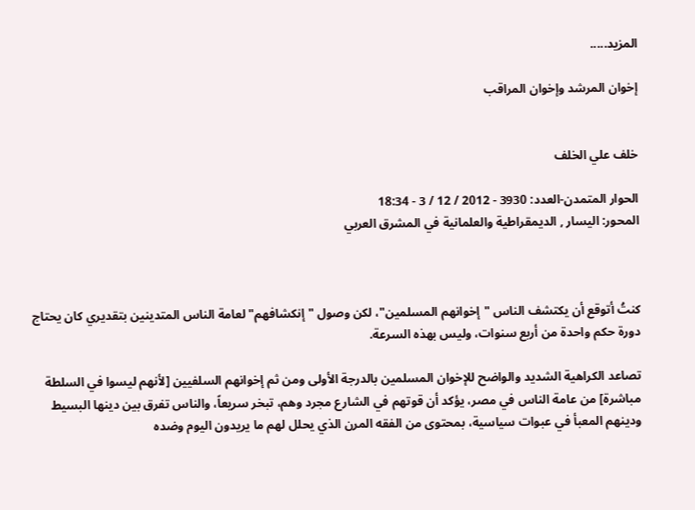المزيد.....

إخوان المرشد وإخوان المراقب


خلف علي الخلف

الحوار المتمدن-العدد: 3930 - 2012 / 12 / 3 - 18:34
المحور: اليسار , الديمقراطية والعلمانية في المشرق العربي



كنتُ أتوقع أن يكتشف الناس "إخوانهم المسلمين"، لكن وصول "إنكشافهم" لعامة الناس المتدينين بتقديري كان يحتاج دورة حكم واحدة من أربع سنوات، وليس بهذه السرعة.

تصاعد الكراهية الشديد والواضح للإخوان المسلمين بالدرجة الأولى ومن ثم إخوانهم السلفيين [لأنهم ليسوا في السلطة مباشرة] من عامة الناس في مصر، يؤكد أن قوتهم في الشارع مجرد وهم، تبخر سريعاً، والناس تفرق بين دينها البسيط ودينهم المعبأ في عبوات سياسية، بمحتوى من الفقه المرن الذي يحلل لهم ما يريدون اليوم وضده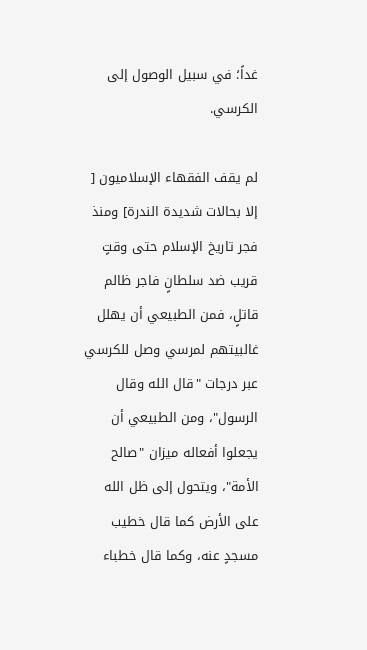غداً؛ في سبيل الوصول إلى الكرسي.

لم يقف الفقهاء الإسلاميون [ إلا بحالات شديدة الندرة] ومنذ فجر تاريخ الإسلام حتى وقتٍ قريب ضد سلطانٍ فاجر ظالم قاتلٍ، فمن الطبيعي أن يهلل غالبيتهم لمرسي وصل للكرسي عبر درجات "قال الله وقال الرسول"، ومن الطبيعي أن يجعلوا أفعاله ميزان "صالح الأمة"، ويتحول إلى ظل الله على الأرض كما قال خطيب مسجدٍ عنه، وكما قال خطباء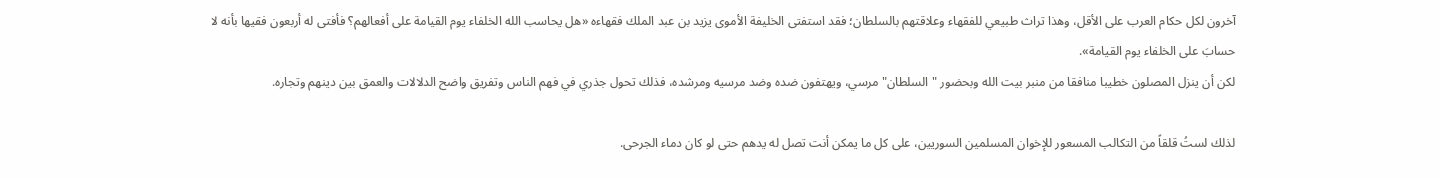آخرون لكل حكام العرب على الأقل، وهذا تراث طبيعي للفقهاء وعلاقتهم بالسلطان؛ فقد استفتى الخليفة الأموى يزيد بن عبد الملك فقهاءه «هل يحاسب الله الخلفاء يوم القيامة على أفعالهم؟ فأفتى له أربعون فقيها بأنه لا حسابَ على الخلفاء يوم القيامة».
لكن أن ينزل المصلون خطيبا منافقا من منبر بيت الله وبحضور "السلطان" مرسي، ويهتفون ضده وضد مرسيه ومرشده، فذلك تحول جذري في فهم الناس وتفريق واضح الدلالات والعمق بين دينهم وتجاره.

لذلك لستُ قلقاً من التكالب المسعور للإخوان المسلمين السوريين، على كل ما يمكن أنت تصل له يدهم حتى لو كان دماء الجرحى.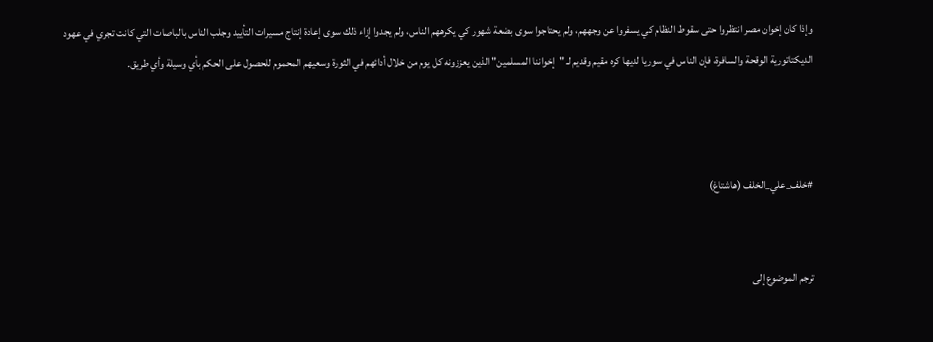وإذا كان إخوان مصر انتظروا حتى سقوط النظام كي يسفروا عن وجههم، ولم يحتاجوا سوى بضعة شهور كي يكرههم الناس، ولم يجدوا إزاء ذلك سوى إعادة إنتاج مسيرات التأييد وجلب الناس بالباصات التي كانت تجري في عهود الديكتاتورية الوقحة والسافرة، فإن الناس في سوريا لديها كره مقيم وقديم لـ "إخواننا المسلمين" الذين يعززونه كل يوم من خلال أدائهم في الثورة وسعيهم المحموم للحصول على الحكم بأي وسيلة وأي طريق.



#خلف_علي_الخلف (هاشتاغ)


ترجم الموضوع إلى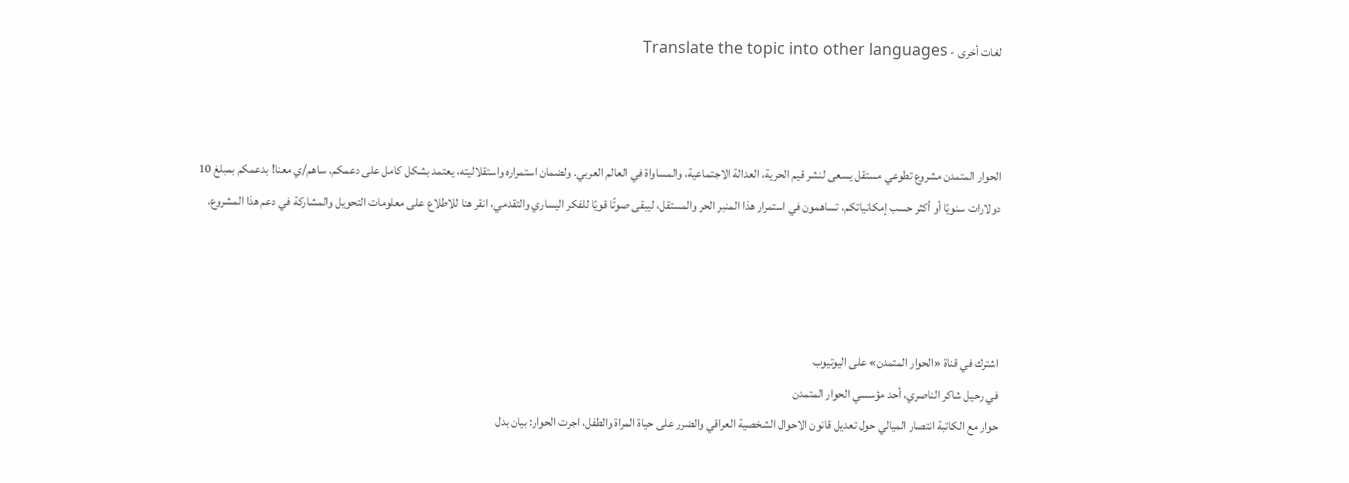لغات أخرى - Translate the topic into other languages



الحوار المتمدن مشروع تطوعي مستقل يسعى لنشر قيم الحرية، العدالة الاجتماعية، والمساواة في العالم العربي. ولضمان استمراره واستقلاليته، يعتمد بشكل كامل على دعمكم. ساهم/ي معنا! بدعمكم بمبلغ 10 دولارات سنويًا أو أكثر حسب إمكانياتكم، تساهمون في استمرار هذا المنبر الحر والمستقل، ليبقى صوتًا قويًا للفكر اليساري والتقدمي، انقر هنا للاطلاع على معلومات التحويل والمشاركة في دعم هذا المشروع.




اشترك في قناة «الحوار المتمدن» على اليوتيوب
في رحيل شاكر الناصري، أحد مؤسسي الحوار المتمدن
حوار مع الكاتبة انتصار الميالي حول تعديل قانون الاحوال الشخصية العراقي والضرر على حياة المراة والطفل، اجرت الحوار: بيان بدل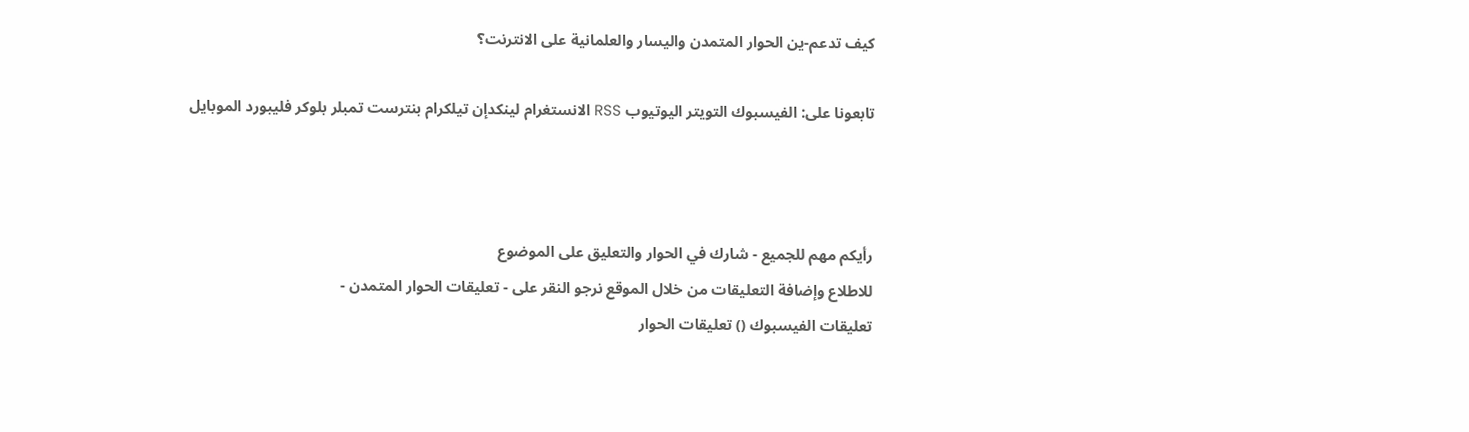كيف تدعم-ين الحوار المتمدن واليسار والعلمانية على الانترنت؟

تابعونا على: الفيسبوك التويتر اليوتيوب RSS الانستغرام لينكدإن تيلكرام بنترست تمبلر بلوكر فليبورد الموبايل



رأيكم مهم للجميع - شارك في الحوار والتعليق على الموضوع
للاطلاع وإضافة التعليقات من خلال الموقع نرجو النقر على - تعليقات الحوار المتمدن -
تعليقات الفيسبوك () تعليقات الحوار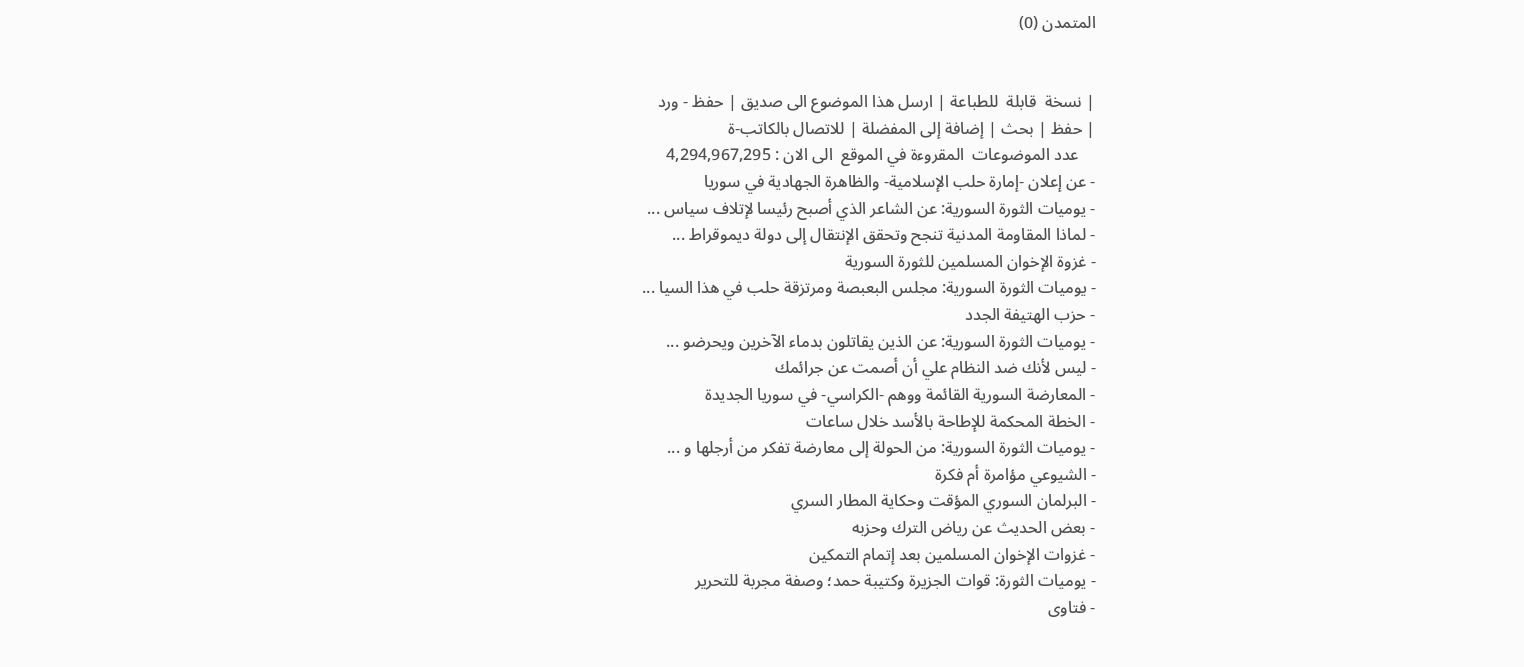المتمدن (0)


| نسخة  قابلة  للطباعة | ارسل هذا الموضوع الى صديق | حفظ - ورد
| حفظ | بحث | إضافة إلى المفضلة | للاتصال بالكاتب-ة
    عدد الموضوعات  المقروءة في الموقع  الى الان : 4,294,967,295
- عن إعلان -إمارة حلب الإسلامية- والظاهرة الجهادية في سوريا
- يوميات الثورة السورية: عن الشاعر الذي أصبح رئيسا لإتلاف سياس ...
- لماذا المقاومة المدنية تنجح وتحقق الإنتقال إلى دولة ديموقراط ...
- غزوة الإخوان المسلمين للثورة السورية
- يوميات الثورة السورية: مجلس البعبصة ومرتزقة حلب في هذا السيا ...
- حزب الهتيفة الجدد
- يوميات الثورة السورية: عن الذين يقاتلون بدماء الآخرين ويحرضو ...
- ليس لأنك ضد النظام علي أن أصمت عن جرائمك
- المعارضة السورية القائمة ووهم -الكراسي- في سوريا الجديدة
- الخطة المحكمة للإطاحة بالأسد خلال ساعات
- يوميات الثورة السورية: من الحولة إلى معارضة تفكر من أرجلها و ...
- الشيوعي مؤامرة أم فكرة
- البرلمان السوري المؤقت وحكاية المطار السري
- بعض الحديث عن رياض الترك وحزبه
- غزوات الإخوان المسلمين بعد إتمام التمكين
- يوميات الثورة: قوات الجزيرة وكتيبة حمد؛ وصفة مجربة للتحرير
- فتاوى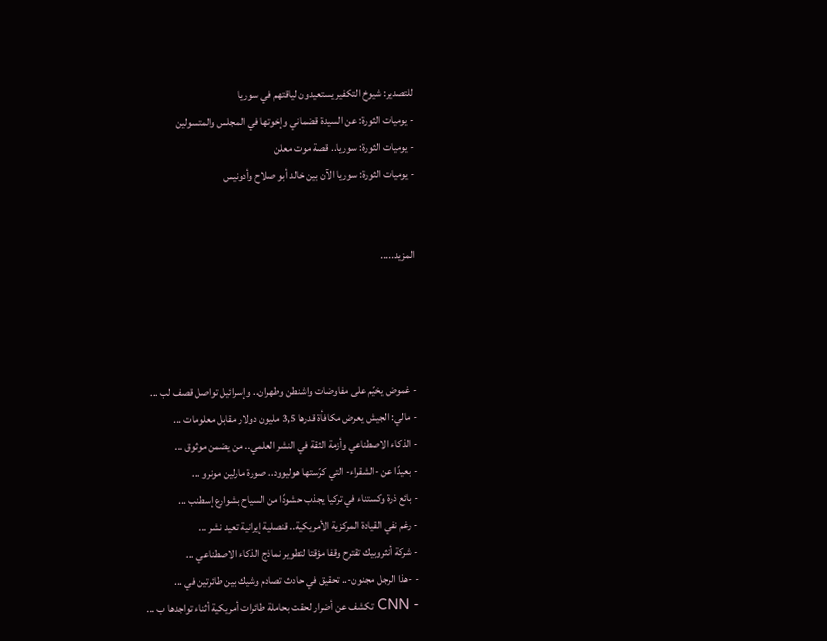للتصدير: شيوخ التكفير يستعيدون لياقتهم في سوريا
- يوميات الثورة: عن السيدة قضماني وإخوتها في المجلس والمتسولين
- يوميات الثورة: سوريا.. قصة موت معلن
- يوميات الثورة: سوريا الآن بين خالد أبو صلاح وأدونيس


المزيد.....




- غموض يخيّم على مفاوضات واشنطن وطهران.. وإسرائيل تواصل قصف لب ...
- مالي: الجيش يعرض مكافأة قدرها 3,5 مليون دولار مقابل معلومات ...
- الذكاء الاصطناعي وأزمة الثقة في النشر العلمي.. من يضمن موثوق ...
- بعيدًا عن -الشقراء- التي كرّستها هوليوود.. صورة مارلين مونرو ...
- بائع ذرة وكستناء في تركيا يجذب حشودًا من السياح بشوارع إسطنب ...
- رغم نفي القيادة المركزية الأمريكية.. قنصلية إيرانية تعيد نشر ...
- شركة أنثروبيك تقترح وقفا مؤقتا لتطوير نماذج الذكاء الاصطناعي ...
- -هذا الرجل مجنون-.. تحقيق في حادث تصادم وشيك بين طائرتين في ...
- CNN تكشف عن أضرار لحقت بحاملة طائرات أمريكية أثناء تواجدها ب ...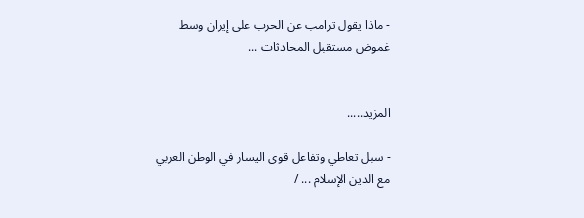- ماذا يقول ترامب عن الحرب على إيران وسط غموض مستقبل المحادثات ...


المزيد.....

- سبل تعاطي وتفاعل قوى اليسار في الوطن العربي مع الدين الإسلام ... /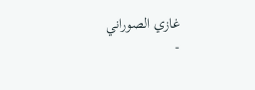غازي الصوراني
-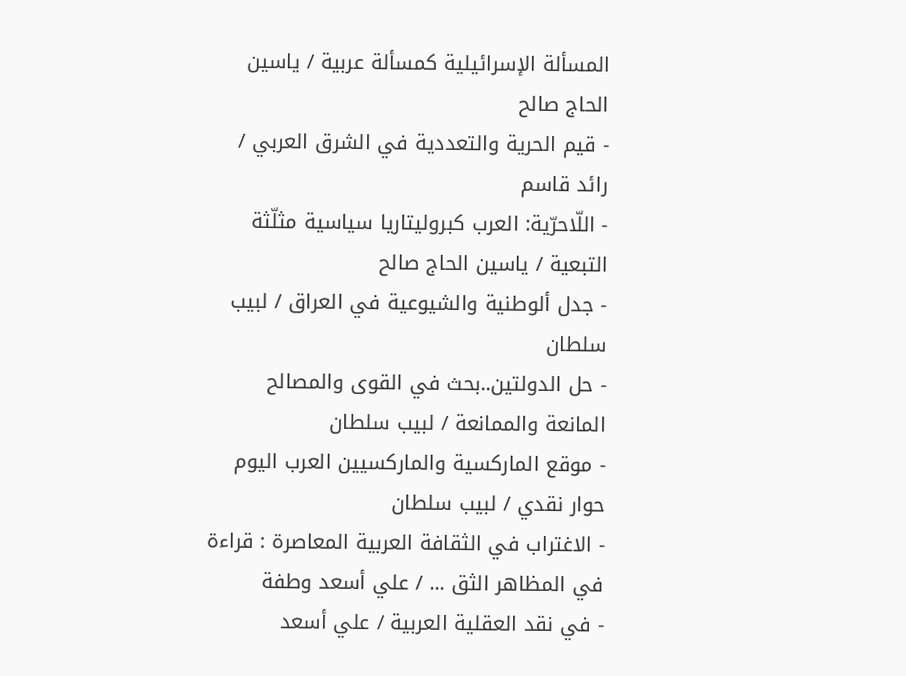المسألة الإسرائيلية كمسألة عربية / ياسين الحاج صالح
- قيم الحرية والتعددية في الشرق العربي / رائد قاسم
- اللّاحرّية: العرب كبروليتاريا سياسية مثلّثة التبعية / ياسين الحاج صالح
- جدل ألوطنية والشيوعية في العراق / لبيب سلطان
- حل الدولتين..بحث في القوى والمصالح المانعة والممانعة / لبيب سلطان
- موقع الماركسية والماركسيين العرب اليوم حوار نقدي / لبيب سلطان
- الاغتراب في الثقافة العربية المعاصرة : قراءة في المظاهر الثق ... / علي أسعد وطفة
- في نقد العقلية العربية / علي أسعد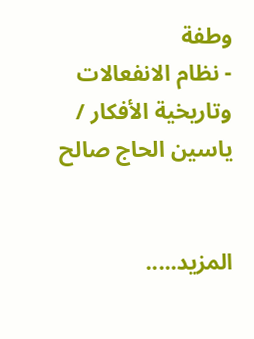وطفة
- نظام الانفعالات وتاريخية الأفكار / ياسين الحاج صالح


المزيد.....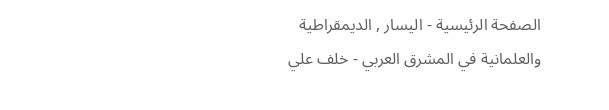الصفحة الرئيسية - اليسار , الديمقراطية والعلمانية في المشرق العربي - خلف علي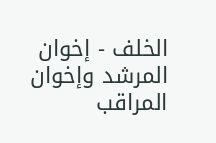الخلف - إخوان المرشد وإخوان المراقب